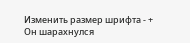Изменить размер шрифта - +
Он шарахнулся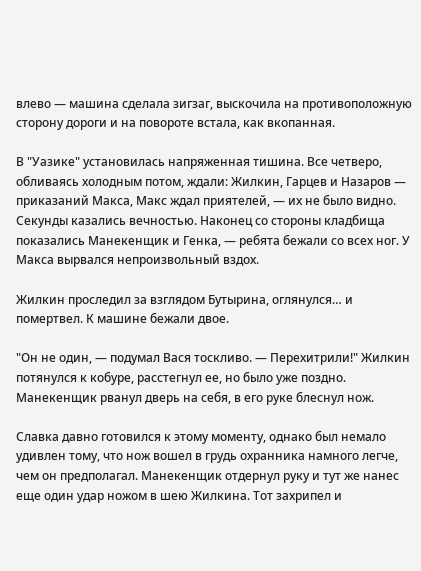влево — машина сделала зигзаг, выскочила на противоположную сторону дороги и на повороте встала, как вкопанная.

В "Уазике" установилась напряженная тишина. Все четверо, обливаясь холодным потом, ждали: Жилкин, Гарцев и Назаров — приказаний Макса, Макс ждал приятелей, — их не было видно. Секунды казались вечностью. Наконец со стороны кладбища показались Манекенщик и Генка, — ребята бежали со всех ног. У Макса вырвался непроизвольный вздох.

Жилкин проследил за взглядом Бутырина, оглянулся… и помертвел. К машине бежали двое.

"Он не один, — подумал Вася тоскливо. — Перехитрили!" Жилкин потянулся к кобуре, расстегнул ее, но было уже поздно. Манекенщик рванул дверь на себя, в его руке блеснул нож.

Славка давно готовился к этому моменту, однако был немало удивлен тому, что нож вошел в грудь охранника намного легче, чем он предполагал. Манекенщик отдернул руку и тут же нанес еще один удар ножом в шею Жилкина. Тот захрипел и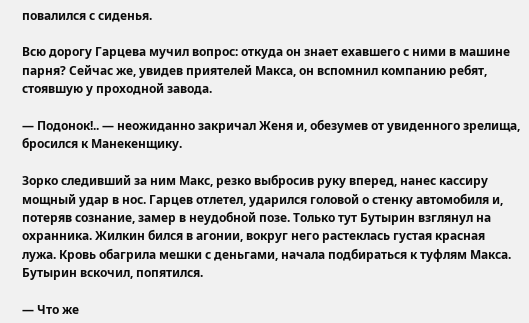повалился с сиденья.

Всю дорогу Гарцева мучил вопрос: откуда он знает ехавшего с ними в машине парня? Сейчас же, увидев приятелей Макса, он вспомнил компанию ребят, стоявшую у проходной завода.

— Подонок!.. — неожиданно закричал Женя и, обезумев от увиденного зрелища, бросился к Манекенщику.

Зорко следивший за ним Макс, резко выбросив руку вперед, нанес кассиру мощный удар в нос. Гарцев отлетел, ударился головой о стенку автомобиля и, потеряв сознание, замер в неудобной позе. Только тут Бутырин взглянул на охранника. Жилкин бился в агонии, вокруг него растеклась густая красная лужа. Кровь обагрила мешки с деньгами, начала подбираться к туфлям Макса. Бутырин вскочил, попятился.

— Что же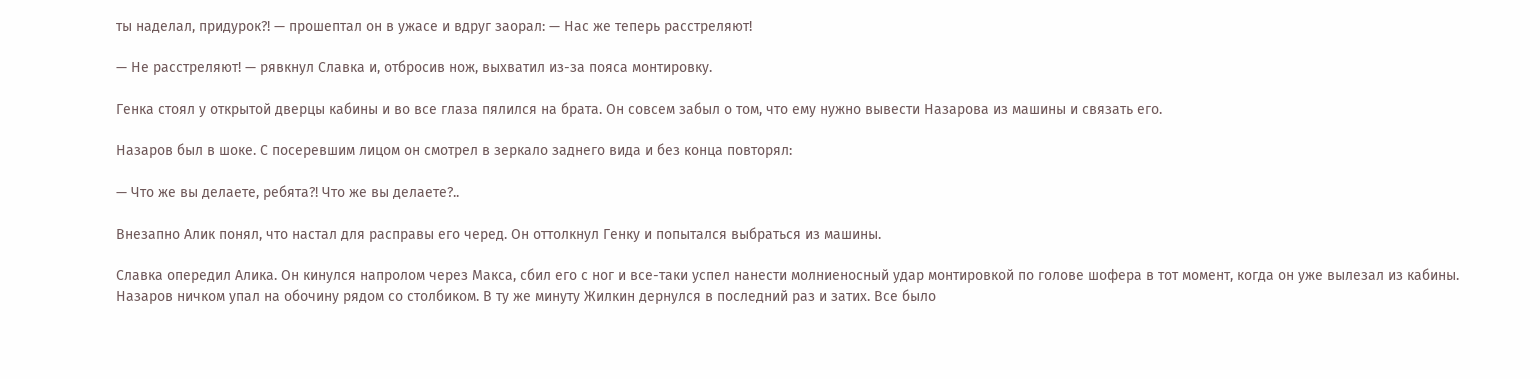ты наделал, придурок?! — прошептал он в ужасе и вдруг заорал: — Нас же теперь расстреляют!

— Не расстреляют! — рявкнул Славка и, отбросив нож, выхватил из-за пояса монтировку.

Генка стоял у открытой дверцы кабины и во все глаза пялился на брата. Он совсем забыл о том, что ему нужно вывести Назарова из машины и связать его.

Назаров был в шоке. С посеревшим лицом он смотрел в зеркало заднего вида и без конца повторял:

— Что же вы делаете, ребята?! Что же вы делаете?..

Внезапно Алик понял, что настал для расправы его черед. Он оттолкнул Генку и попытался выбраться из машины.

Славка опередил Алика. Он кинулся напролом через Макса, сбил его с ног и все-таки успел нанести молниеносный удар монтировкой по голове шофера в тот момент, когда он уже вылезал из кабины. Назаров ничком упал на обочину рядом со столбиком. В ту же минуту Жилкин дернулся в последний раз и затих. Все было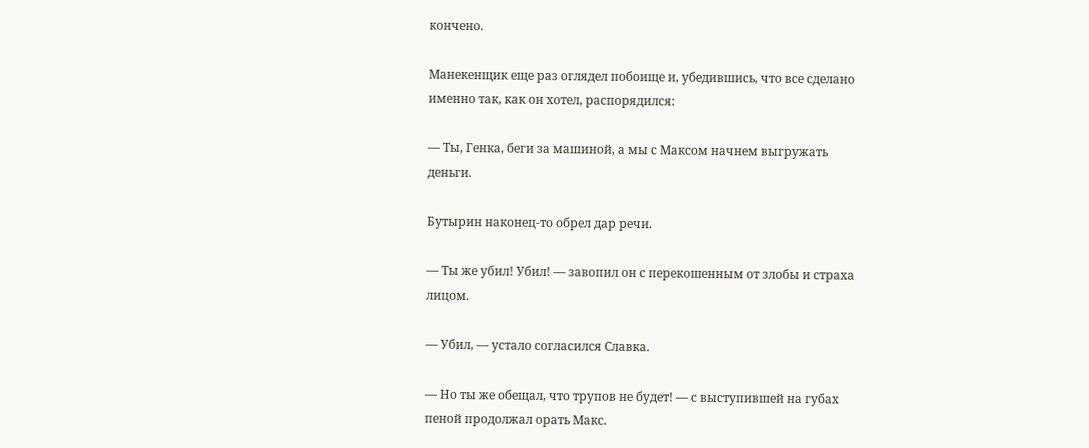кончено.

Манекенщик еще раз оглядел побоище и, убедившись, что все сделано именно так, как он хотел, распорядился:

— Ты, Генка, беги за машиной, а мы с Максом начнем выгружать деньги.

Бутырин наконец-то обрел дар речи.

— Ты же убил! Убил! — завопил он с перекошенным от злобы и страха лицом.

— Убил, — устало согласился Славка.

— Но ты же обещал, что трупов не будет! — с выступившей на губах пеной продолжал орать Макс.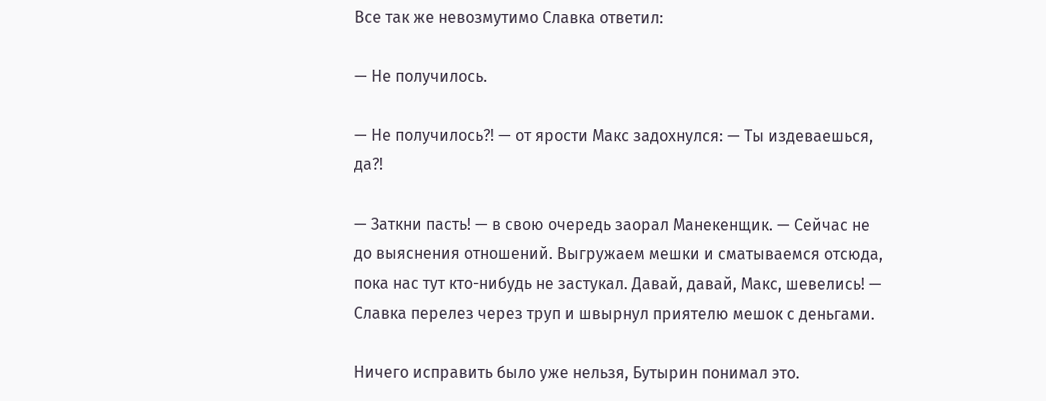Все так же невозмутимо Славка ответил:

— Не получилось.

— Не получилось?! — от ярости Макс задохнулся: — Ты издеваешься, да?!

— Заткни пасть! — в свою очередь заорал Манекенщик. — Сейчас не до выяснения отношений. Выгружаем мешки и сматываемся отсюда, пока нас тут кто-нибудь не застукал. Давай, давай, Макс, шевелись! — Славка перелез через труп и швырнул приятелю мешок с деньгами.

Ничего исправить было уже нельзя, Бутырин понимал это.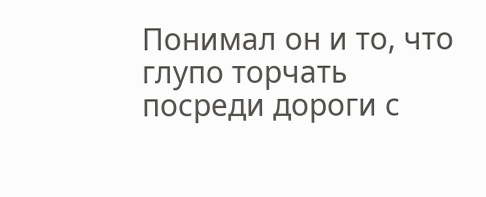Понимал он и то, что глупо торчать посреди дороги с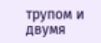трупом и двумя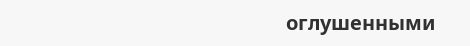оглушенными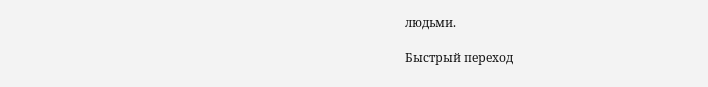людьми.

Быстрый переход